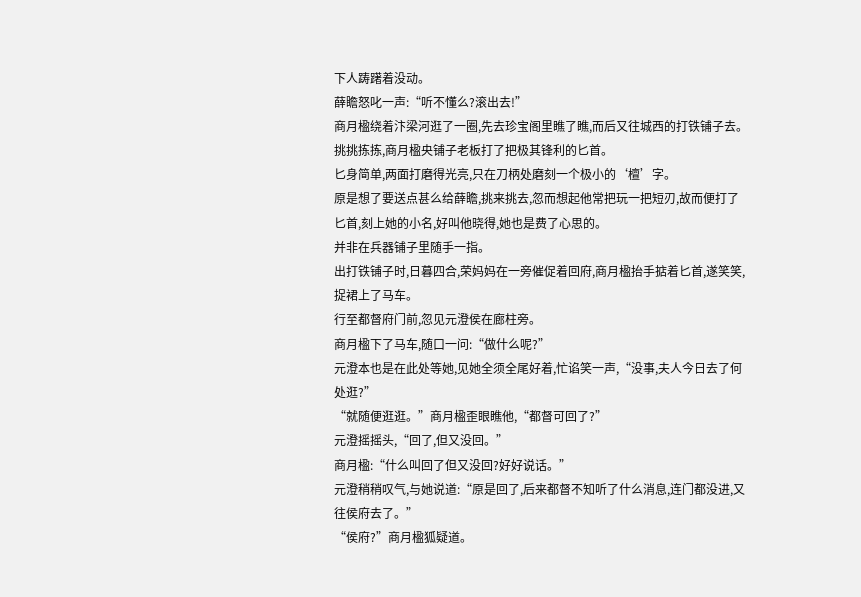下人踌躇着没动。
薛瞻怒叱一声:“听不懂么?滚出去!”
商月楹绕着汴梁河逛了一圈,先去珍宝阁里瞧了瞧,而后又往城西的打铁铺子去。
挑挑拣拣,商月楹央铺子老板打了把极其锋利的匕首。
匕身简单,两面打磨得光亮,只在刀柄处磨刻一个极小的‘檀’字。
原是想了要送点甚么给薛瞻,挑来挑去,忽而想起他常把玩一把短刃,故而便打了匕首,刻上她的小名,好叫他晓得,她也是费了心思的。
并非在兵器铺子里随手一指。
出打铁铺子时,日暮四合,荣妈妈在一旁催促着回府,商月楹抬手掂着匕首,遂笑笑,捉裙上了马车。
行至都督府门前,忽见元澄侯在廊柱旁。
商月楹下了马车,随口一问:“做什么呢?”
元澄本也是在此处等她,见她全须全尾好着,忙谄笑一声,“没事,夫人今日去了何处逛?”
“就随便逛逛。”商月楹歪眼瞧他,“都督可回了?”
元澄摇摇头,“回了,但又没回。”
商月楹:“什么叫回了但又没回?好好说话。”
元澄稍稍叹气,与她说道:“原是回了,后来都督不知听了什么消息,连门都没进,又往侯府去了。”
“侯府?”商月楹狐疑道。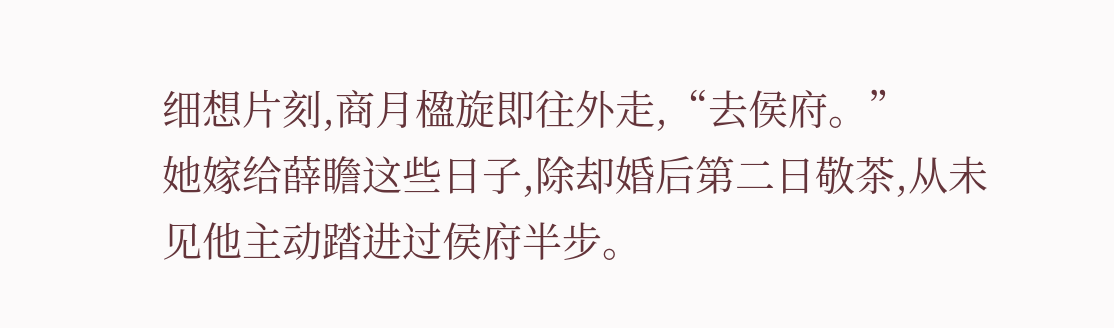细想片刻,商月楹旋即往外走,“去侯府。”
她嫁给薛瞻这些日子,除却婚后第二日敬茶,从未见他主动踏进过侯府半步。